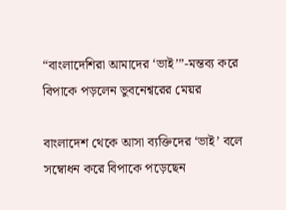“বাংলাদেশিরা আমাদের ‘ভাই’”-মন্তব্য করে বিপাকে পড়লেন ভুবনেশ্বরের মেয়র

বাংলাদেশ থেকে আসা ব্যক্তিদের ‘ভাই’ বলে সম্বোধন করে বিপাকে পড়েছেন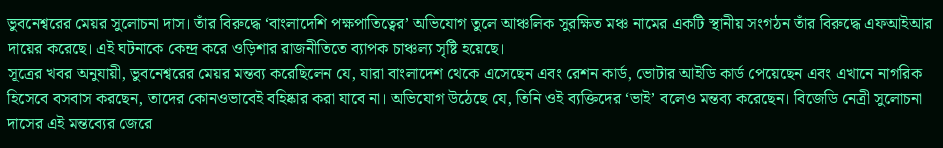ভুবনেশ্বরের মেয়র সুলোচনা দাস। তাঁর বিরুদ্ধে ‘বাংলাদেশি পক্ষপাতিত্বের’ অভিযোগ তুলে আঞ্চলিক সুরক্ষিত মঞ্চ নামের একটি স্থানীয় সংগঠন তাঁর বিরুদ্ধে এফআইআর দায়ের করেছে। এই ঘটনাকে কেন্দ্র করে ওড়িশার রাজনীতিতে ব্যাপক চাঞ্চল্য সৃষ্টি হয়েছে।
সূত্রের খবর অনুযায়ী, ভুবনেশ্বরের মেয়র মন্তব্য করেছিলেন যে, যারা বাংলাদেশ থেকে এসেছেন এবং রেশন কার্ড, ভোটার আইডি কার্ড পেয়েছেন এবং এখানে নাগরিক হিসেবে বসবাস করছেন, তাদের কোনওভাবেই বহিষ্কার করা যাবে না। অভিযোগ উঠেছে যে, তিনি ওই ব্যক্তিদের ‘ভাই’ বলেও মন্তব্য করেছেন। বিজেডি নেত্রী সুলোচনা দাসের এই মন্তব্যের জেরে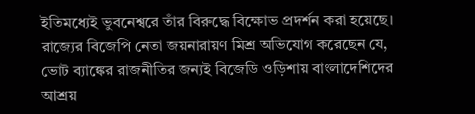ইতিমধ্যেই ভুবনেশ্বরে তাঁর বিরুদ্ধে বিক্ষোভ প্রদর্শন করা হয়েছে। রাজ্যের বিজেপি নেতা জয়নারায়ণ মিশ্র অভিযোগ করেছেন যে, ভোট ব্যাঙ্কের রাজনীতির জন্যই বিজেডি ওড়িশায় বাংলাদেশিদের আশ্রয়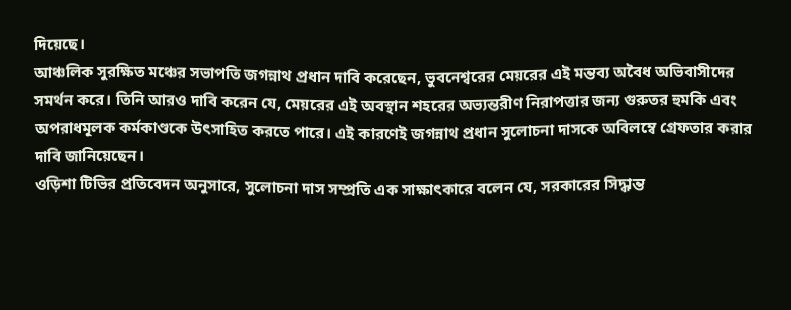দিয়েছে।
আঞ্চলিক সুরক্ষিত মঞ্চের সভাপতি জগন্নাথ প্রধান দাবি করেছেন, ভুবনেশ্বরের মেয়রের এই মন্তব্য অবৈধ অভিবাসীদের সমর্থন করে। তিনি আরও দাবি করেন যে, মেয়রের এই অবস্থান শহরের অভ্যন্তরীণ নিরাপত্তার জন্য গুরুতর হুমকি এবং অপরাধমূলক কর্মকাণ্ডকে উৎসাহিত করতে পারে। এই কারণেই জগন্নাথ প্রধান সুলোচনা দাসকে অবিলম্বে গ্রেফতার করার দাবি জানিয়েছেন।
ওড়িশা টিভির প্রতিবেদন অনুসারে, সুলোচনা দাস সম্প্রতি এক সাক্ষাৎকারে বলেন যে, সরকারের সিদ্ধান্ত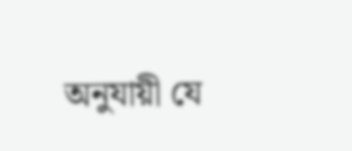অনুযায়ী যে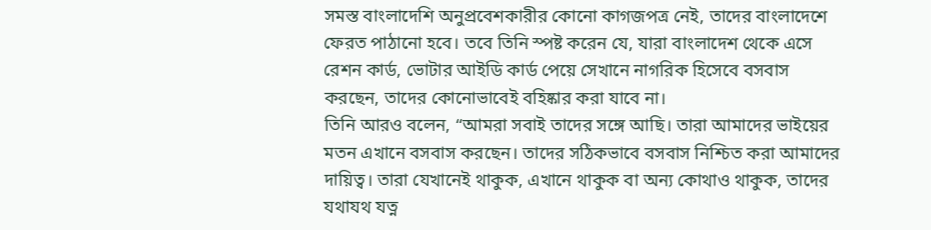সমস্ত বাংলাদেশি অনুপ্রবেশকারীর কোনো কাগজপত্র নেই, তাদের বাংলাদেশে ফেরত পাঠানো হবে। তবে তিনি স্পষ্ট করেন যে, যারা বাংলাদেশ থেকে এসে রেশন কার্ড, ভোটার আইডি কার্ড পেয়ে সেখানে নাগরিক হিসেবে বসবাস করছেন, তাদের কোনোভাবেই বহিষ্কার করা যাবে না।
তিনি আরও বলেন, “আমরা সবাই তাদের সঙ্গে আছি। তারা আমাদের ভাইয়ের মতন এখানে বসবাস করছেন। তাদের সঠিকভাবে বসবাস নিশ্চিত করা আমাদের দায়িত্ব। তারা যেখানেই থাকুক, এখানে থাকুক বা অন্য কোথাও থাকুক, তাদের যথাযথ যত্ন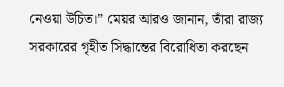নেওয়া উচিত।” মেয়র আরও জানান, তাঁরা রাজ্য সরকারের গৃহীত সিদ্ধান্তের বিরোধিতা করছেন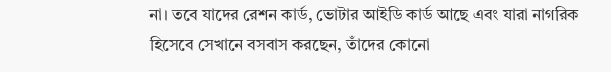না। তবে যাদের রেশন কার্ড, ভোটার আইডি কার্ড আছে এবং যারা নাগরিক হিসেবে সেখানে বসবাস করছেন, তাঁদের কোনো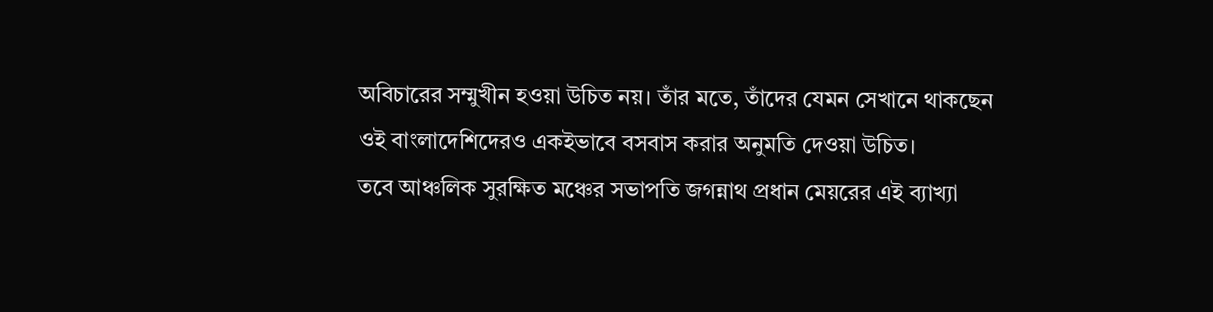অবিচারের সম্মুখীন হওয়া উচিত নয়। তাঁর মতে, তাঁদের যেমন সেখানে থাকছেন ওই বাংলাদেশিদেরও একইভাবে বসবাস করার অনুমতি দেওয়া উচিত।
তবে আঞ্চলিক সুরক্ষিত মঞ্চের সভাপতি জগন্নাথ প্রধান মেয়রের এই ব্যাখ্যা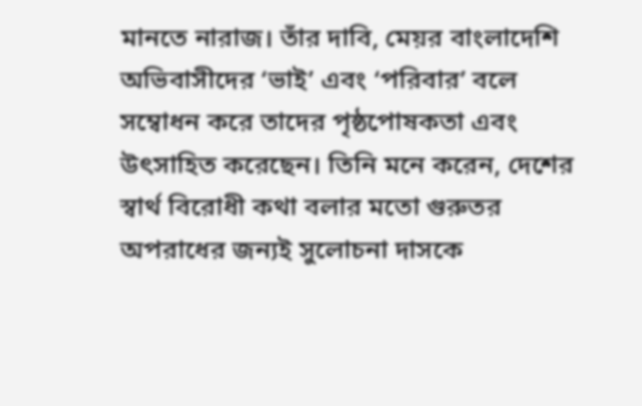মানতে নারাজ। তাঁর দাবি, মেয়র বাংলাদেশি অভিবাসীদের ‘ভাই’ এবং ‘পরিবার’ বলে সম্বোধন করে তাদের পৃষ্ঠপোষকতা এবং উৎসাহিত করেছেন। তিনি মনে করেন, দেশের স্বার্থ বিরোধী কথা বলার মতো গুরুতর অপরাধের জন্যই সুলোচনা দাসকে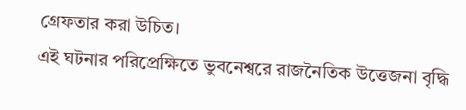গ্রেফতার করা উচিত।
এই ঘটনার পরিপ্রেক্ষিতে ভুবনেশ্বরে রাজনৈতিক উত্তেজনা বৃদ্ধি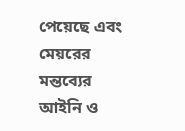পেয়েছে এবং মেয়রের মন্তব্যের আইনি ও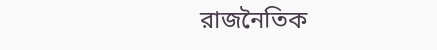রাজনৈতিক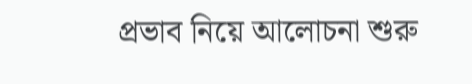প্রভাব নিয়ে আলোচনা শুরু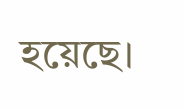হয়েছে।